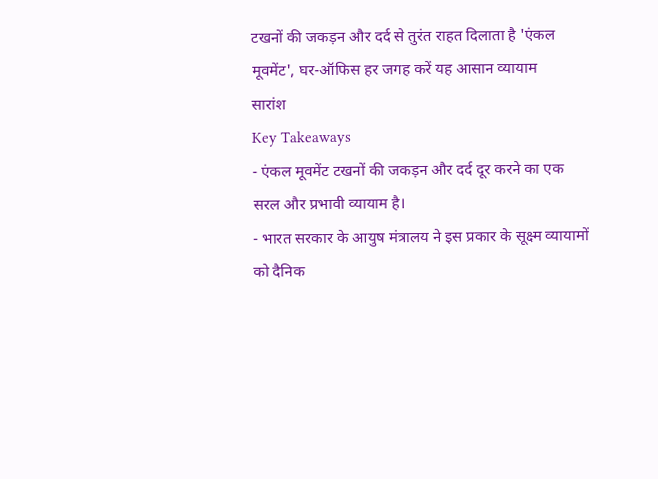टखनों की जकड़न और दर्द से तुरंत राहत दिलाता है 'एंकल मूवमेंट', घर-ऑफिस हर जगह करें यह आसान व्यायाम
सारांश
Key Takeaways
- एंकल मूवमेंट टखनों की जकड़न और दर्द दूर करने का एक सरल और प्रभावी व्यायाम है।
- भारत सरकार के आयुष मंत्रालय ने इस प्रकार के सूक्ष्म व्यायामों को दैनिक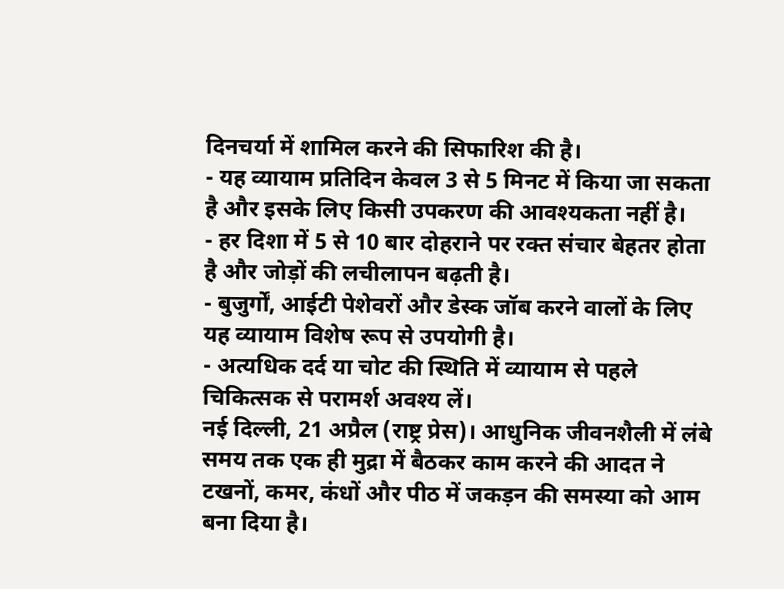दिनचर्या में शामिल करने की सिफारिश की है।
- यह व्यायाम प्रतिदिन केवल 3 से 5 मिनट में किया जा सकता है और इसके लिए किसी उपकरण की आवश्यकता नहीं है।
- हर दिशा में 5 से 10 बार दोहराने पर रक्त संचार बेहतर होता है और जोड़ों की लचीलापन बढ़ती है।
- बुजुर्गों, आईटी पेशेवरों और डेस्क जॉब करने वालों के लिए यह व्यायाम विशेष रूप से उपयोगी है।
- अत्यधिक दर्द या चोट की स्थिति में व्यायाम से पहले चिकित्सक से परामर्श अवश्य लें।
नई दिल्ली, 21 अप्रैल (राष्ट्र प्रेस)। आधुनिक जीवनशैली में लंबे समय तक एक ही मुद्रा में बैठकर काम करने की आदत ने टखनों, कमर, कंधों और पीठ में जकड़न की समस्या को आम बना दिया है।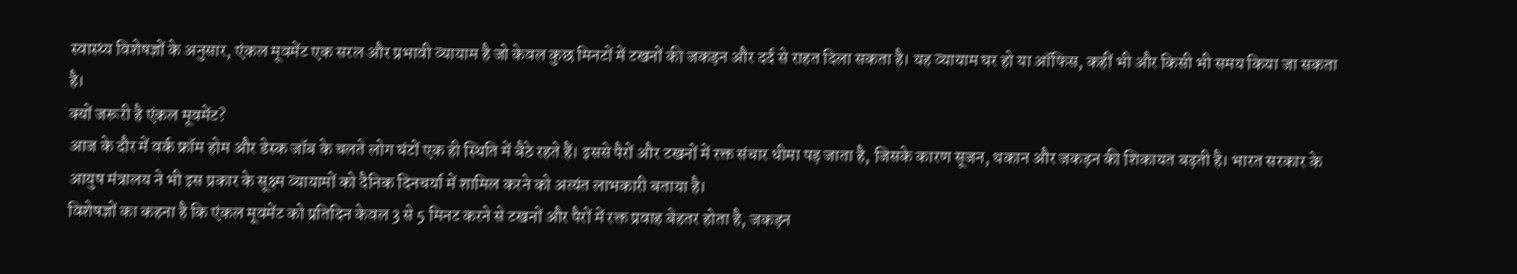स्वास्थ्य विशेषज्ञों के अनुसार, एंकल मूवमेंट एक सरल और प्रभावी व्यायाम है जो केवल कुछ मिनटों में टखनों की जकड़न और दर्द से राहत दिला सकता है। यह व्यायाम घर हो या ऑफिस, कहीं भी और किसी भी समय किया जा सकता है।
क्यों जरूरी है एंकल मूवमेंट?
आज के दौर में वर्क फ्रॉम होम और डेस्क जॉब के चलते लोग घंटों एक ही स्थिति में बैठे रहते हैं। इससे पैरों और टखनों में रक्त संचार धीमा पड़ जाता है, जिसके कारण सूजन, थकान और जकड़न की शिकायत बढ़ती है। भारत सरकार के आयुष मंत्रालय ने भी इस प्रकार के सूक्ष्म व्यायामों को दैनिक दिनचर्या में शामिल करने को अत्यंत लाभकारी बताया है।
विशेषज्ञों का कहना है कि एंकल मूवमेंट को प्रतिदिन केवल 3 से 5 मिनट करने से टखनों और पैरों में रक्त प्रवाह बेहतर होता है, जकड़न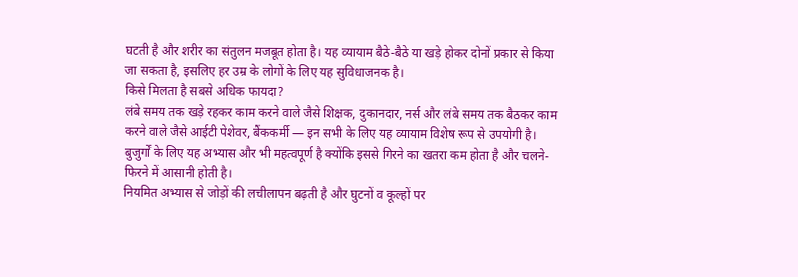घटती है और शरीर का संतुलन मजबूत होता है। यह व्यायाम बैठे-बैठे या खड़े होकर दोनों प्रकार से किया जा सकता है, इसलिए हर उम्र के लोगों के लिए यह सुविधाजनक है।
किसे मिलता है सबसे अधिक फायदा?
लंबे समय तक खड़े रहकर काम करने वाले जैसे शिक्षक, दुकानदार, नर्स और लंबे समय तक बैठकर काम करने वाले जैसे आईटी पेशेवर, बैंककर्मी — इन सभी के लिए यह व्यायाम विशेष रूप से उपयोगी है। बुजुर्गों के लिए यह अभ्यास और भी महत्वपूर्ण है क्योंकि इससे गिरने का खतरा कम होता है और चलने-फिरने में आसानी होती है।
नियमित अभ्यास से जोड़ों की लचीलापन बढ़ती है और घुटनों व कूल्हों पर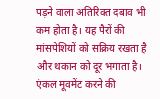पड़ने वाला अतिरिक्त दबाव भी कम होता है। यह पैरों की मांसपेशियों को सक्रिय रखता है और थकान को दूर भगाता है।
एंकल मूवमेंट करने की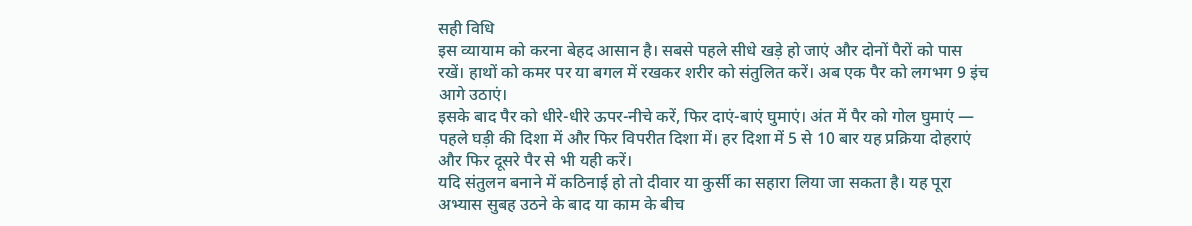सही विधि
इस व्यायाम को करना बेहद आसान है। सबसे पहले सीधे खड़े हो जाएं और दोनों पैरों को पास रखें। हाथों को कमर पर या बगल में रखकर शरीर को संतुलित करें। अब एक पैर को लगभग 9 इंच आगे उठाएं।
इसके बाद पैर को धीरे-धीरे ऊपर-नीचे करें, फिर दाएं-बाएं घुमाएं। अंत में पैर को गोल घुमाएं — पहले घड़ी की दिशा में और फिर विपरीत दिशा में। हर दिशा में 5 से 10 बार यह प्रक्रिया दोहराएं और फिर दूसरे पैर से भी यही करें।
यदि संतुलन बनाने में कठिनाई हो तो दीवार या कुर्सी का सहारा लिया जा सकता है। यह पूरा अभ्यास सुबह उठने के बाद या काम के बीच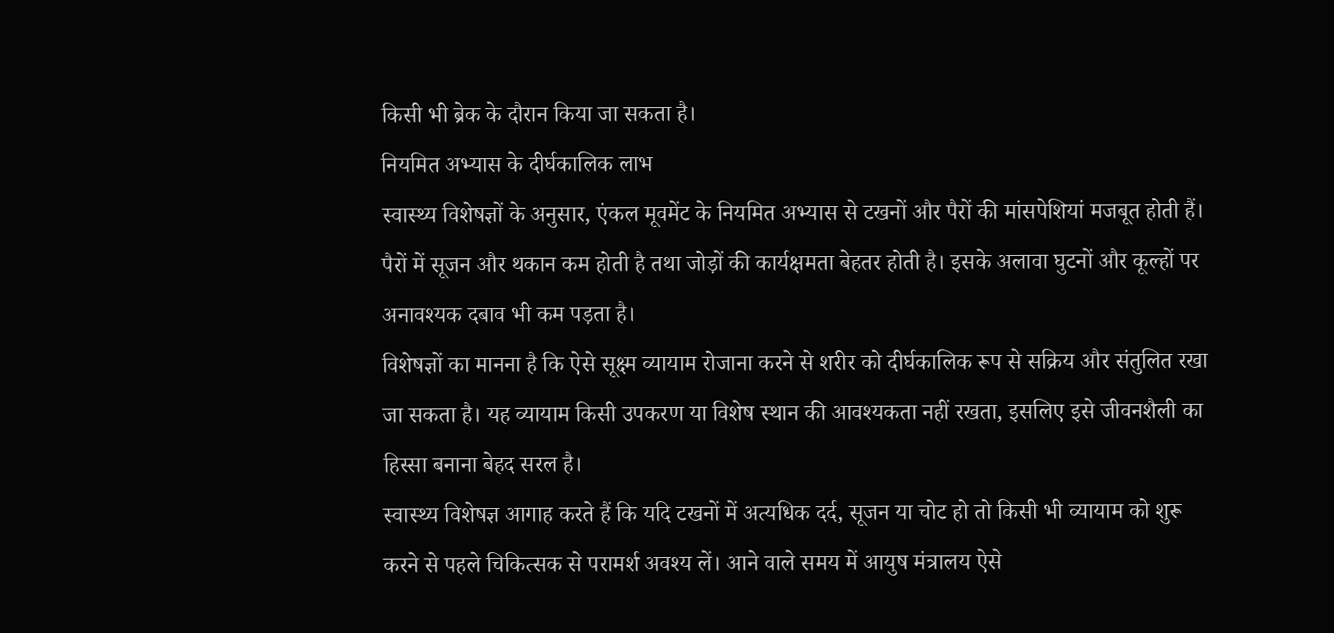किसी भी ब्रेक के दौरान किया जा सकता है।
नियमित अभ्यास के दीर्घकालिक लाभ
स्वास्थ्य विशेषज्ञों के अनुसार, एंकल मूवमेंट के नियमित अभ्यास से टखनों और पैरों की मांसपेशियां मजबूत होती हैं। पैरों में सूजन और थकान कम होती है तथा जोड़ों की कार्यक्षमता बेहतर होती है। इसके अलावा घुटनों और कूल्हों पर अनावश्यक दबाव भी कम पड़ता है।
विशेषज्ञों का मानना है कि ऐसे सूक्ष्म व्यायाम रोजाना करने से शरीर को दीर्घकालिक रूप से सक्रिय और संतुलित रखा जा सकता है। यह व्यायाम किसी उपकरण या विशेष स्थान की आवश्यकता नहीं रखता, इसलिए इसे जीवनशैली का हिस्सा बनाना बेहद सरल है।
स्वास्थ्य विशेषज्ञ आगाह करते हैं कि यदि टखनों में अत्यधिक दर्द, सूजन या चोट हो तो किसी भी व्यायाम को शुरू करने से पहले चिकित्सक से परामर्श अवश्य लें। आने वाले समय में आयुष मंत्रालय ऐसे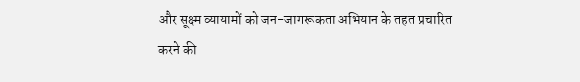और सूक्ष्म व्यायामों को जन-जागरूकता अभियान के तहत प्रचारित करने की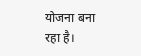योजना बना रहा है।